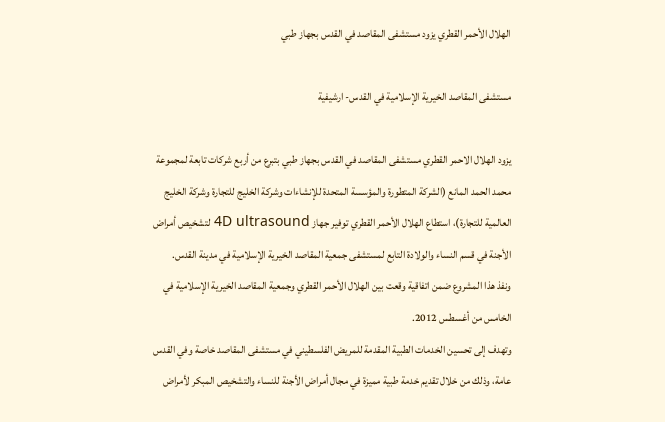الهلال الأحمر القطري يزود مستشفى المقاصد في القدس بجهاز طبي

مستشفى المقاصد الخيرية الإسلامية في القدس- ارشيفية

يزود الهلال الاحمر القطري مستشفى المقاصد في القدس بجهاز طبي بتبرع من أربع شركات تابعة لمجموعة محمد الحمد المانع (الشركة المتطورة والمؤسسة المتحدة للإنشاءات وشركة الخليج للتجارة وشركة الخليج العالمية للتجارة)، استطاع الهلال الأحمر القطري توفير جهاز 4D ultrasound لتشخيص أمراض الأجنة في قسم النساء والولادة التابع لمستشفى جمعية المقاصد الخيرية الإسلامية في مدينة القدس.
ونفذ هذا المشروع ضمن اتفاقية وقعت بين الهلال الأحمر القطري وجمعية المقاصد الخيرية الإسلامية في الخامس من أغسطس 2012.
وتهدف إلى تحسين الخدمات الطبية المقدمة للمريض الفلسطيني في مستشفى المقاصد خاصة وفي القدس عامة، وذلك من خلال تقديم خدمة طبية مميزة في مجال أمراض الأجنة للنساء والتشخيص المبكر لأمراض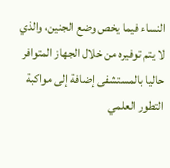النساء فيما يخص وضع الجنين، والذي لا يتم توفيره من خلال الجهاز المتوافر حاليا بالمستشفى إضافة إلى مواكبة التطور العلمي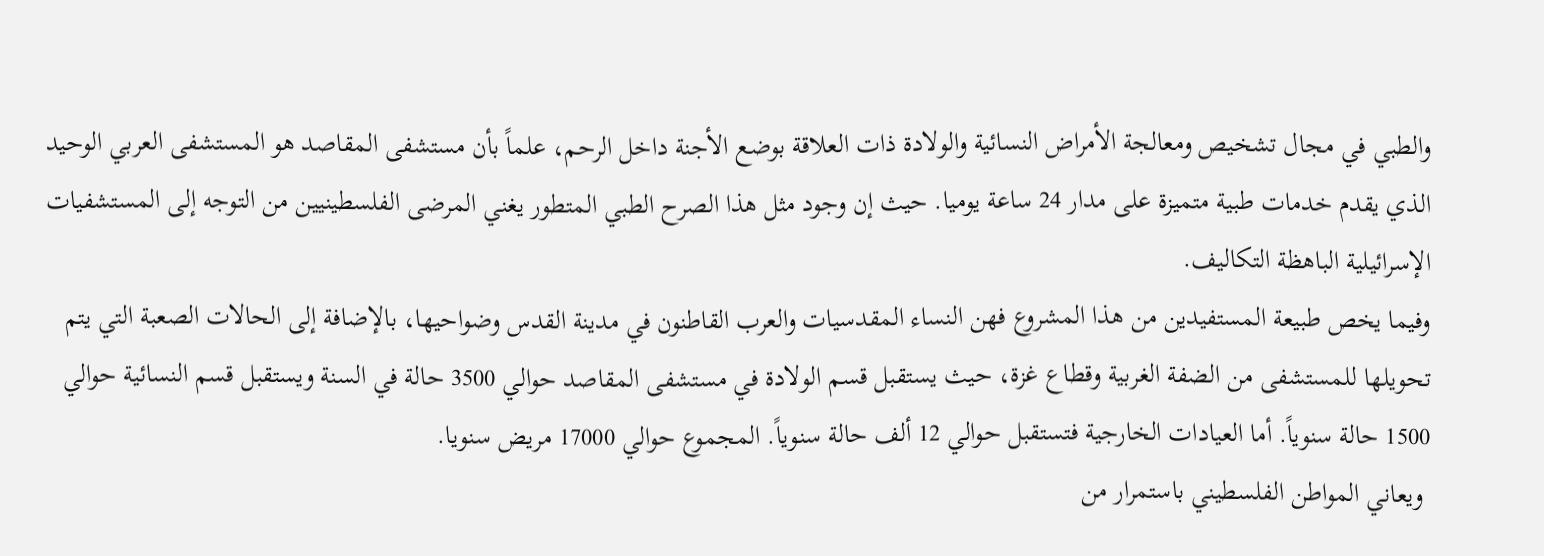والطبي في مجال تشخيص ومعالجة الأمراض النسائية والولادة ذات العلاقة بوضع الأجنة داخل الرحم، علماً بأن مستشفى المقاصد هو المستشفى العربي الوحيد الذي يقدم خدمات طبية متميزة على مدار 24 ساعة يوميا. حيث إن وجود مثل هذا الصرح الطبي المتطور يغني المرضى الفلسطينيين من التوجه إلى المستشفيات الإسرائيلية الباهظة التكاليف.
وفيما يخص طبيعة المستفيدين من هذا المشروع فهن النساء المقدسيات والعرب القاطنون في مدينة القدس وضواحيها، بالإضافة إلى الحالات الصعبة التي يتم تحويلها للمستشفى من الضفة الغربية وقطاع غزة، حيث يستقبل قسم الولادة في مستشفى المقاصد حوالي 3500 حالة في السنة ويستقبل قسم النسائية حوالي 1500 حالة سنوياً. أما العيادات الخارجية فتستقبل حوالي 12 ألف حالة سنوياً. المجموع حوالي 17000 مريض سنويا.
 ويعاني المواطن الفلسطيني باستمرار من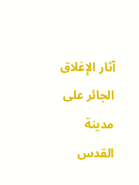آثار الإغلاق الجائر على مدينة القدس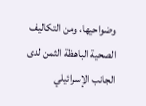وضواحيها، ومن التكاليف الصحية الباهظة الثمن لدى الجانب الإسرائيلي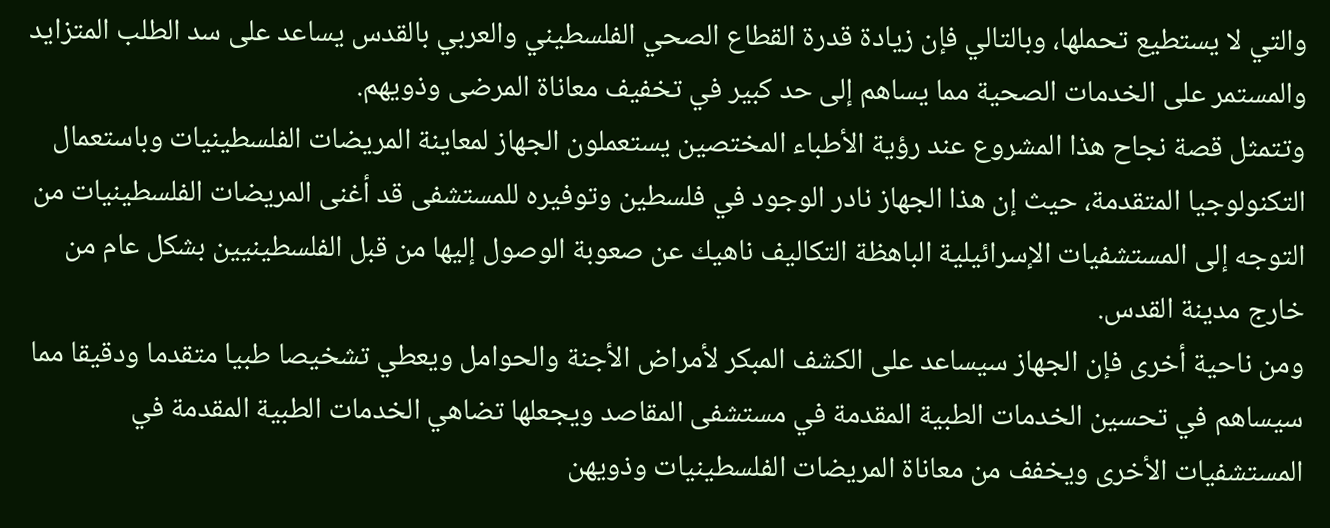والتي لا يستطيع تحملها، وبالتالي فإن زيادة قدرة القطاع الصحي الفلسطيني والعربي بالقدس يساعد على سد الطلب المتزايد والمستمر على الخدمات الصحية مما يساهم إلى حد كبير في تخفيف معاناة المرضى وذويهم.
وتتمثل قصة نجاح هذا المشروع عند رؤية الأطباء المختصين يستعملون الجهاز لمعاينة المريضات الفلسطينيات وباستعمال التكنولوجيا المتقدمة، حيث إن هذا الجهاز نادر الوجود في فلسطين وتوفيره للمستشفى قد أغنى المريضات الفلسطينيات من التوجه إلى المستشفيات الإسرائيلية الباهظة التكاليف ناهيك عن صعوبة الوصول إليها من قبل الفلسطينيين بشكل عام من خارج مدينة القدس.
ومن ناحية أخرى فإن الجهاز سيساعد على الكشف المبكر لأمراض الأجنة والحوامل ويعطي تشخيصا طبيا متقدما ودقيقا مما سيساهم في تحسين الخدمات الطبية المقدمة في مستشفى المقاصد ويجعلها تضاهي الخدمات الطبية المقدمة في المستشفيات الأخرى ويخفف من معاناة المريضات الفلسطينيات وذويهن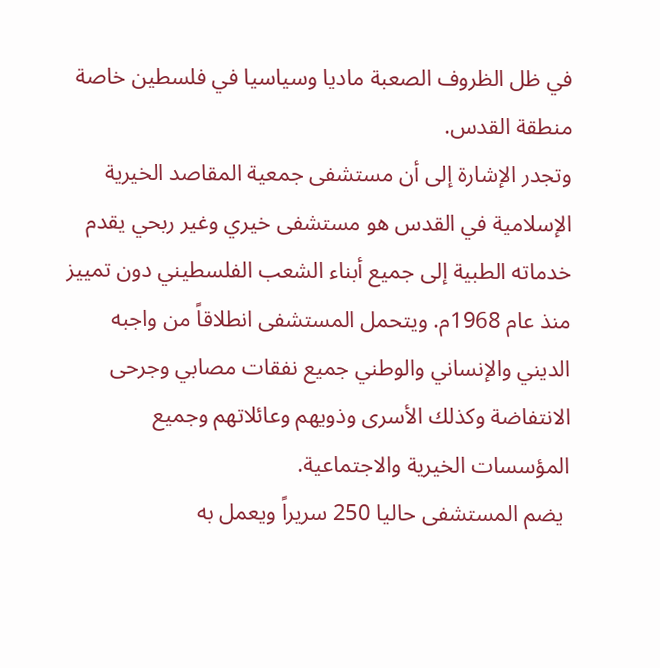في ظل الظروف الصعبة ماديا وسياسيا في فلسطين خاصة منطقة القدس.
وتجدر الإشارة إلى أن مستشفى جمعية المقاصد الخيرية الإسلامية في القدس هو مستشفى خيري وغير ربحي يقدم خدماته الطبية إلى جميع أبناء الشعب الفلسطيني دون تمييز منذ عام 1968م. ويتحمل المستشفى انطلاقاً من واجبه الديني والإنساني والوطني جميع نفقات مصابي وجرحى الانتفاضة وكذلك الأسرى وذويهم وعائلاتهم وجميع المؤسسات الخيرية والاجتماعية.
 يضم المستشفى حاليا 250 سريراً ويعمل به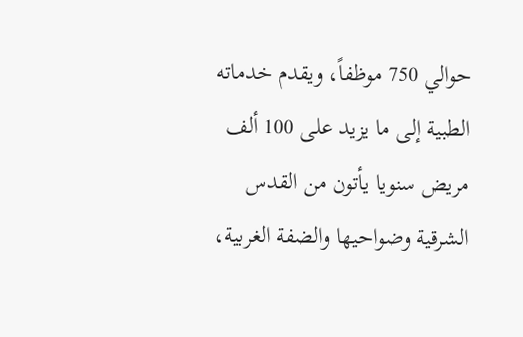حوالي 750 موظفاً، ويقدم خدماته الطبية إلى ما يزيد على 100 ألف مريض سنويا يأتون من القدس الشرقية وضواحيها والضفة الغربية،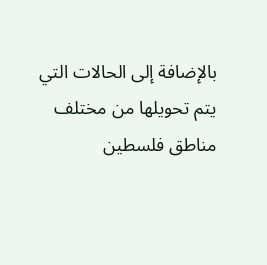بالإضافة إلى الحالات التي يتم تحويلها من مختلف مناطق فلسطين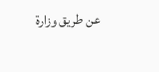عن طريق وزارة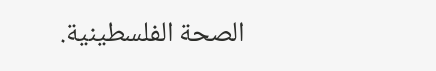الصحة الفلسطينية.